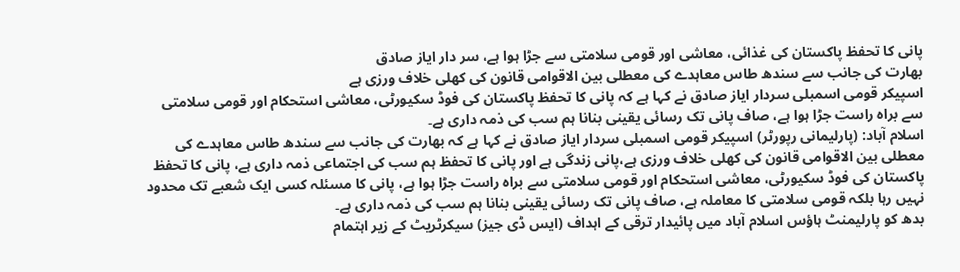پانی کا تحفظ پاکستان کی غذائی، معاشی اور قومی سلامتی سے جڑا ہوا ہے، سر دار ایاز صادق
بھارت کی جانب سے سندھ طاس معاہدے کی معطلی بین الاقوامی قانون کی کھلی خلاف ورزی ہے
اسپیکر قومی اسمبلی سردار ایاز صادق نے کہا ہے کہ پانی کا تحفظ پاکستان کی فوڈ سکیورٹی، معاشی استحکام اور قومی سلامتی سے براہ راست جڑا ہوا ہے، صاف پانی تک رسائی یقینی بنانا ہم سب کی ذمہ داری ہے۔
اسلام آباد: (پارلیمانی رپورٹر) اسپیکر قومی اسمبلی سردار ایاز صادق نے کہا ہے کہ بھارت کی جانب سے سندھ طاس معاہدے کی معطلی بین الاقوامی قانون کی کھلی خلاف ورزی ہے،پانی زندگی ہے اور پانی کا تحفظ ہم سب کی اجتماعی ذمہ داری ہے، پانی کا تحفظ پاکستان کی فوڈ سکیورٹی، معاشی استحکام اور قومی سلامتی سے براہ راست جڑا ہوا ہے، پانی کا مسئلہ کسی ایک شعبے تک محدود نہیں رہا بلکہ قومی سلامتی کا معاملہ ہے، صاف پانی تک رسائی یقینی بنانا ہم سب کی ذمہ داری ہے۔
بدھ کو پارلیمنٹ ہاؤس اسلام آباد میں پائیدار ترقی کے اہداف (ایس ڈی جیز) سیکرٹریٹ کے زیر اہتمام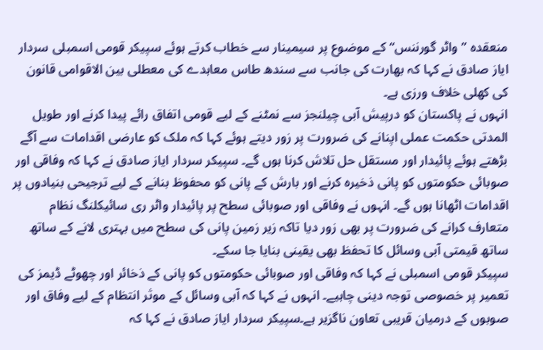منعقدہ ”واٹر گورننس“ کے موضوع پر سیمینار سے خطاب کرتے ہوئے سپیکر قومی اسمبلی سردار ایاز صادق نے کہا کہ بھارت کی جانب سے سندھ طاس معاہدے کی معطلی بین الاقوامی قانون کی کھلی خلاف ورزی ہے۔
انہوں نے پاکستان کو درپیش آبی چیلنجز سے نمٹنے کے لیے قومی اتفاق رائے پیدا کرنے اور طویل المدتی حکمت عملی اپنانے کی ضرورت پر زور دیتے ہوئے کہا کہ ملک کو عارضی اقدامات سے آگے بڑھتے ہوئے پائیدار اور مستقل حل تلاش کرنا ہوں گے۔ سپیکر سردار ایاز صادق نے کہا کہ وفاقی اور صوبائی حکومتوں کو پانی ذخیرہ کرنے اور بارش کے پانی کو محفوظ بنانے کے لیے ترجیحی بنیادوں پر اقدامات اٹھانا ہوں گے۔ انہوں نے وفاقی اور صوبائی سطح پر پائیدار واٹر ری سائیکلنگ نظام متعارف کرانے کی ضرورت پر بھی زور دیا تاکہ زیر زمین پانی کی سطح میں بہتری لانے کے ساتھ ساتھ قیمتی آبی وسائل کا تحفظ بھی یقینی بنایا جا سکے۔
سپیکر قومی اسمبلی نے کہا کہ وفاقی اور صوبائی حکومتوں کو پانی کے ذخائر اور چھوٹے ڈیمز کی تعمیر پر خصوصی توجہ دینی چاہیے۔ انہوں نے کہا کہ آبی وسائل کے موثر انتظام کے لیے وفاق اور صوبوں کے درمیان قریبی تعاون ناگزیر ہے۔سپیکر سردار ایاز صادق نے کہا کہ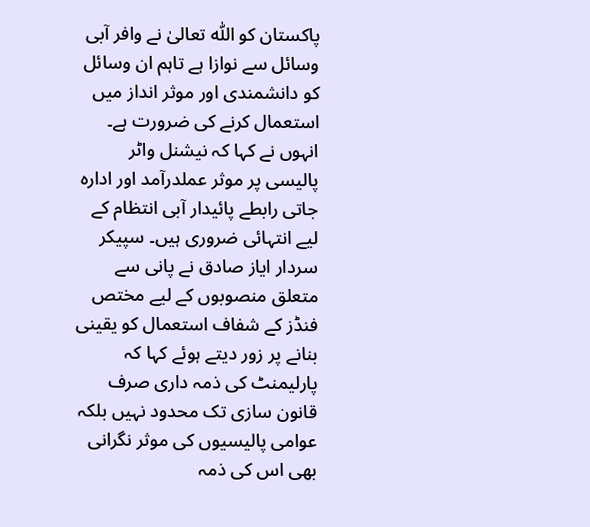پاکستان کو اللّٰہ تعالیٰ نے وافر آبی وسائل سے نوازا ہے تاہم ان وسائل کو دانشمندی اور موثر انداز میں استعمال کرنے کی ضرورت ہے۔ انہوں نے کہا کہ نیشنل واٹر پالیسی پر موثر عملدرآمد اور ادارہ جاتی رابطے پائیدار آبی انتظام کے لیے انتہائی ضروری ہیں۔ سپیکر سردار ایاز صادق نے پانی سے متعلق منصوبوں کے لیے مختص فنڈز کے شفاف استعمال کو یقینی بنانے پر زور دیتے ہوئے کہا کہ پارلیمنٹ کی ذمہ داری صرف قانون سازی تک محدود نہیں بلکہ عوامی پالیسیوں کی موثر نگرانی بھی اس کی ذمہ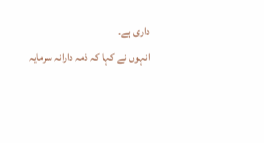داری ہے۔
انہوں نے کہا کہ ذمہ دارانہ سرمایہ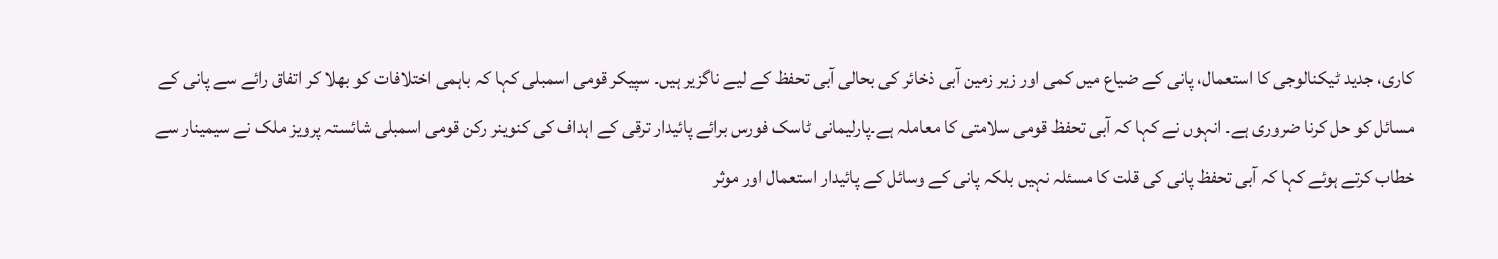کاری، جدید ٹیکنالوجی کا استعمال، پانی کے ضیاع میں کمی اور زیر زمین آبی ذخائر کی بحالی آبی تحفظ کے لیے ناگزیر ہیں۔ سپیکر قومی اسمبلی کہا کہ باہمی اختلافات کو بھلا کر اتفاق رائے سے پانی کے مسائل کو حل کرنا ضروری ہے۔ انہوں نے کہا کہ آبی تحفظ قومی سلامتی کا معاملہ ہے۔پارلیمانی ٹاسک فورس برائے پائیدار ترقی کے اہداف کی کنوینر رکن قومی اسمبلی شائستہ پرویز ملک نے سیمینار سے خطاب کرتے ہوئے کہا کہ آبی تحفظ پانی کی قلت کا مسئلہ نہیں بلکہ پانی کے وسائل کے پائیدار استعمال اور موثر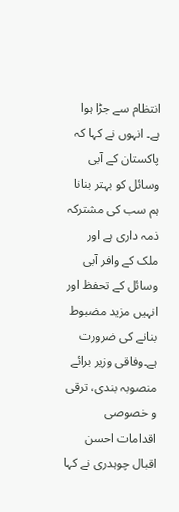انتظام سے جڑا ہوا ہے۔ انہوں نے کہا کہ پاکستان کے آبی وسائل کو بہتر بنانا ہم سب کی مشترکہ ذمہ داری ہے اور ملک کے وافر آبی وسائل کے تحفظ اور انہیں مزید مضبوط بنانے کی ضرورت ہے۔وفاقی وزیر برائے منصوبہ بندی، ترقی و خصوصی اقدامات احسن اقبال چوہدری نے کہا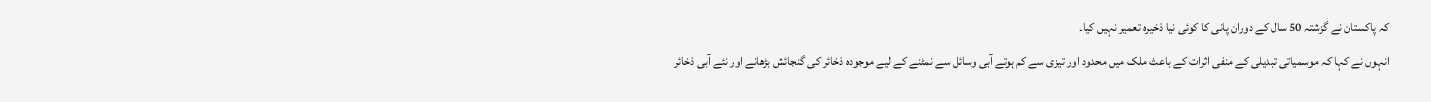کہ پاکستان نے گزشتہ 50 سال کے دوران پانی کا کوئی نیا ذخیرہ تعمیر نہیں کیا۔
انہوں نے کہا کہ موسمیاتی تبدیلی کے منفی اثرات کے باعث ملک میں محدود اور تیزی سے کم ہوتے آبی وسائل سے نمٹنے کے لیے موجودہ ذخائر کی گنجائش بڑھانے اور نئے آبی ذخائر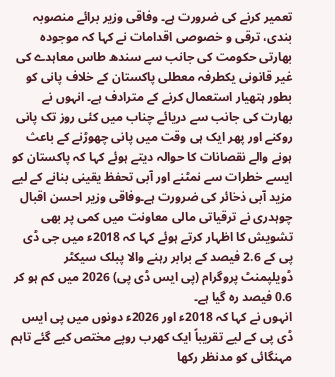تعمیر کرنے کی ضرورت ہے۔ وفاقی وزیر برائے منصوبہ بندی، ترقی و خصوصی اقدامات نے کہا کہ موجودہ بھارتی حکومت کی جانب سے سندھ طاس معاہدے کی غیر قانونی یکطرفہ معطلی پاکستان کے خلاف پانی کو بطور ہتھیار استعمال کرنے کے مترادف ہے۔ انہوں نے بھارت کی جانب سے دریائے چناب میں کئی روز تک پانی روکنے اور پھر ایک ہی وقت میں پانی چھوڑنے کے باعث ہونے والے نقصانات کا حوالہ دیتے ہوئے کہا کہ پاکستان کو ایسے خطرات سے نمٹنے اور آبی تحفظ یقینی بنانے کے لیے مزید آبی ذخائر کی ضرورت ہے۔وفاقی وزیر احسن اقبال چوہدری نے ترقیاتی مالی معاونت میں کمی پر بھی تشویش کا اظہار کرتے ہوئے کہا کہ 2018ء میں جی ڈی پی کے 2.6 فیصد کے برابر رہنے والا پبلک سیکٹر ڈویلپمنٹ پروگرام (پی ایس ڈی پی) 2026 میں کم ہو کر 0.6 فیصد رہ گیا ہے۔
انہوں نے کہا کہ 2018ء اور 2026ء دونوں میں پی ایس ڈی پی کے لیے تقریباً ایک کھرب روپے مختص کیے گئے تاہم مہنگائی کو مدنظر رکھا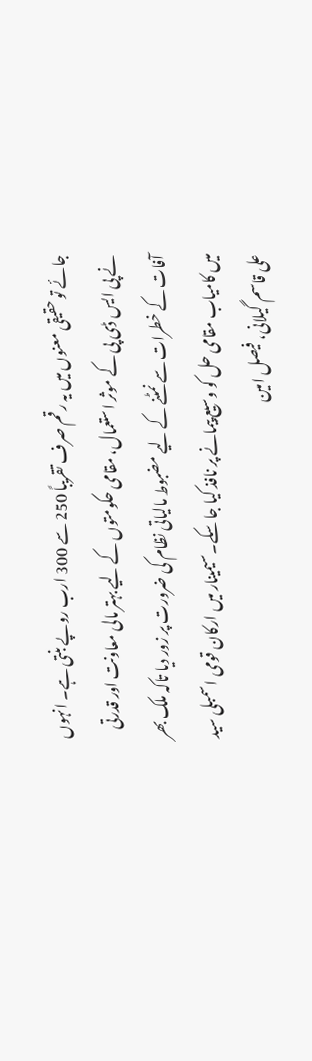جائے تو حقیقی معنوں میں یہ رقم صرف تقریباً 250 سے 300 ارب روپے بنتی ہے۔ انہوں نے پی ایس ڈی پی کے موثر استعمال، مقامی حکومتوں کے لیے بہتر مالی معاونت اور قدرتی آفات کے خطرات سے نمٹنے کے لیے مضبوط مالیاتی نظام کی ضرورت پر زور دیا تاکہ ملک بھر میں کامیاب مقامی حل کو وسیع پیمانے پر نافذ کیا جا سکے۔سیمینار میں ارکان قومی اسمبلی سید علی قاسم گیلانی، فیصل امین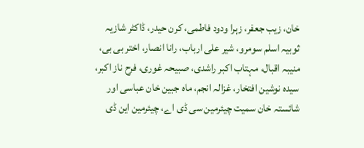خان، زیب جعفر، زہرا ودود فاطمی، کرن حیدر، ڈاکٹر شازیہ ثوبیہ اسلم سومرو، شیر علی ارباب، رانا انصار، اختر بی بی، منیبہ اقبال، مہتاب اکبر راشدی، صبیحہ غوری، فرح ناز اکبر، سیدہ نوشین افتخار، غزالہ انجم، ماہ جبین خان عباسی اور شائستہ خان سمیت چیئرمین سی ڈی اے، چیئرمین این ڈی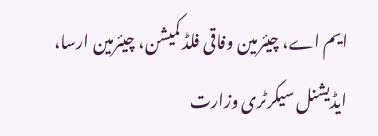ایم اے، چیئرمین وفاقی فلڈ کمیشن، چیئرمین ارسا، ایڈیشنل سیکرٹری وزارت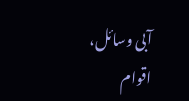آبی وسائل، اقوام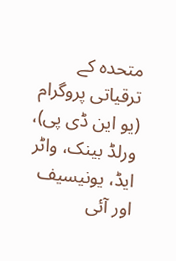متحدہ کے ترقیاتی پروگرام (یو این ڈی پی)، ورلڈ بینک، واٹر ایڈ، یونیسیف اور آئی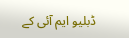ڈبلیو ایم آئی کے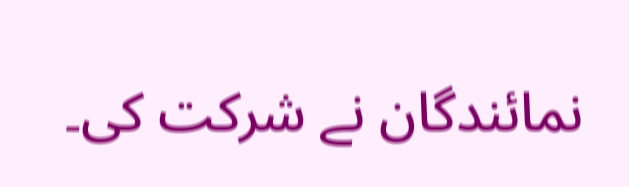نمائندگان نے شرکت کی۔